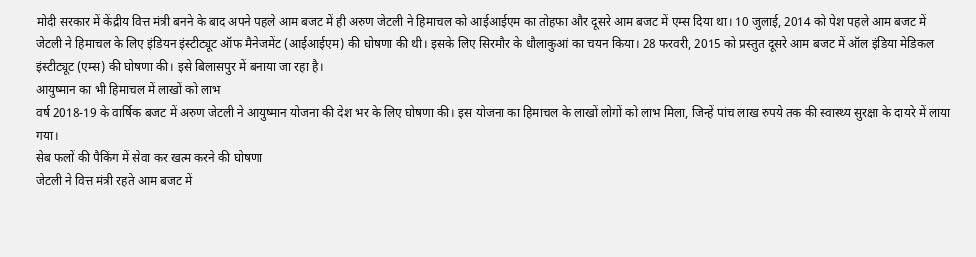मोदी सरकार में केंद्रीय वित्त मंत्री बनने के बाद अपने पहले आम बजट में ही अरुण जेटली ने हिमाचल को आईआईएम का तोहफा और दूसरे आम बजट में एम्स दिया था। 10 जुलाई, 2014 को पेश पहले आम बजट में जेटली ने हिमाचल के लिए इंडियन इंस्टीट्यूट ऑफ मैनेजमेंट (आईआईएम) की घोषणा की थी। इसके लिए सिरमौर के धौलाकुआं का चयन किया। 28 फरवरी, 2015 को प्रस्तुत दूसरे आम बजट में ऑल इंडिया मेडिकल इंस्टीट्यूट (एम्स) की घोषणा की। इसे बिलासपुर में बनाया जा रहा है।
आयुष्मान का भी हिमाचल में लाखों को लाभ
वर्ष 2018-19 के वार्षिक बजट में अरुण जेटली ने आयुष्मान योजना की देश भर के लिए घोषणा की। इस योजना का हिमाचल के लाखों लोगों को लाभ मिला, जिन्हें पांच लाख रुपये तक की स्वास्थ्य सुरक्षा के दायरे में लाया गया।
सेब फलों की पैकिंग में सेवा कर खत्म करने की घोषणा
जेटली ने वित्त मंत्री रहते आम बजट में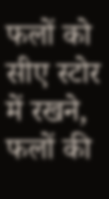फलों को सीए स्टोर में रखने, फलों की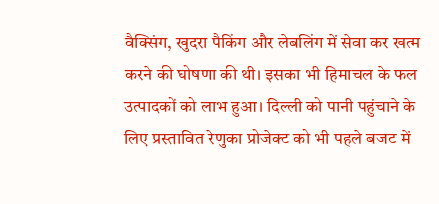वैक्सिंग, खुदरा पैकिंग और लेबलिंग में सेवा कर खत्म करने की घोषणा की थी। इसका भी हिमाचल के फल उत्पादकों को लाभ हुआ। दिल्ली को पानी पहुंचाने के लिए प्रस्तावित रेणुका प्रोजेक्ट को भी पहले बजट में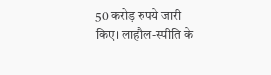50 करोड़ रुपये जारी किए। लाहौल-स्पीति के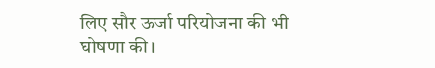लिए सौर ऊर्जा परियोजना की भी घोषणा की।